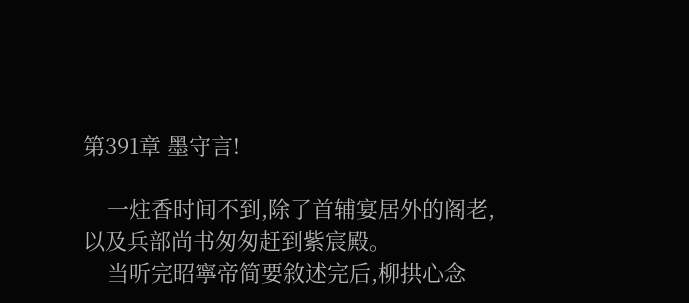第391章 墨守言!

    一炷香时间不到,除了首辅宴居外的阁老,以及兵部尚书匆匆赶到紫宸殿。
    当听完昭寧帝简要敘述完后,柳拱心念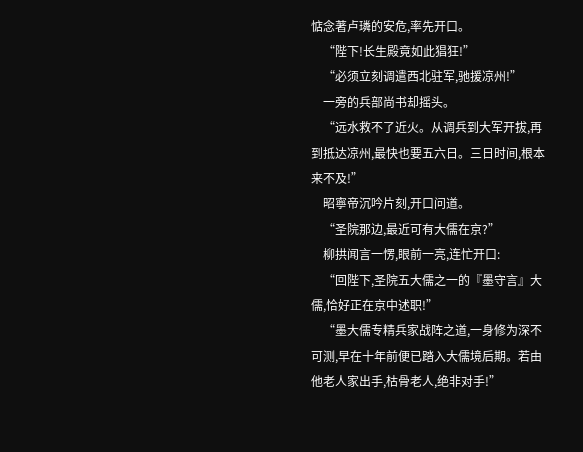惦念著卢璘的安危,率先开口。
    “陛下!长生殿竟如此猖狂!”
    “必须立刻调遣西北驻军,驰援凉州!”
    一旁的兵部尚书却摇头。
    “远水救不了近火。从调兵到大军开拔,再到抵达凉州,最快也要五六日。三日时间,根本来不及!”
    昭寧帝沉吟片刻,开口问道。
    “圣院那边,最近可有大儒在京?”
    柳拱闻言一愣,眼前一亮,连忙开口:
    “回陛下,圣院五大儒之一的『墨守言』大儒,恰好正在京中述职!”
    “墨大儒专精兵家战阵之道,一身修为深不可测,早在十年前便已踏入大儒境后期。若由他老人家出手,枯骨老人,绝非对手!”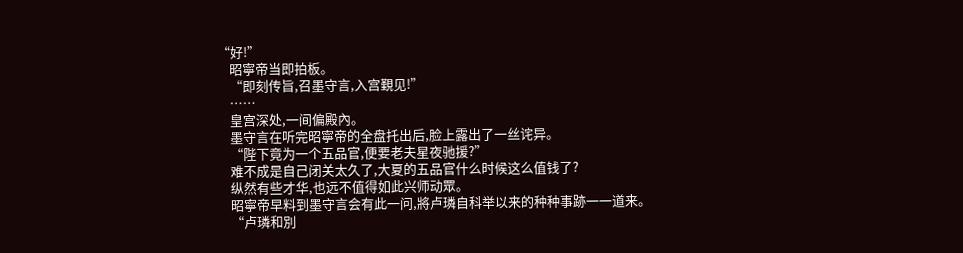“好!”
    昭寧帝当即拍板。
    “即刻传旨,召墨守言,入宫覲见!”
    ……
    皇宫深处,一间偏殿內。
    墨守言在听完昭寧帝的全盘托出后,脸上露出了一丝诧异。
    “陛下竟为一个五品官,便要老夫星夜驰援?”
    难不成是自己闭关太久了,大夏的五品官什么时候这么值钱了?
    纵然有些才华,也远不值得如此兴师动眾。
    昭寧帝早料到墨守言会有此一问,將卢璘自科举以来的种种事跡一一道来。
    “卢璘和別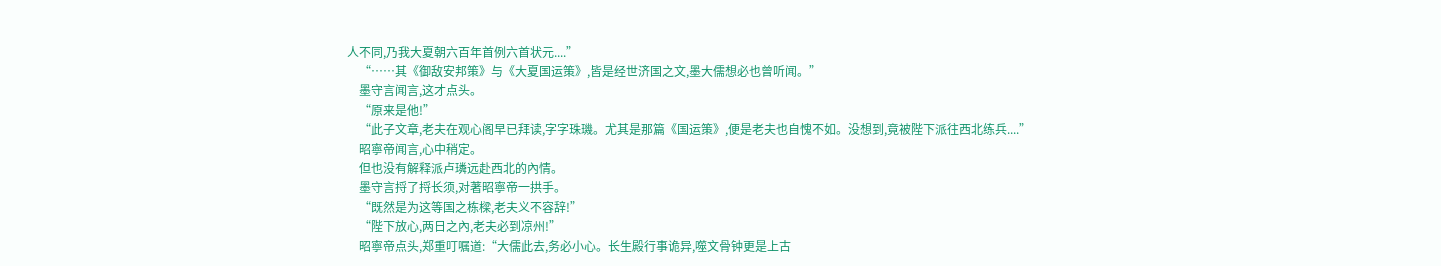人不同,乃我大夏朝六百年首例六首状元....”
    “……其《御敌安邦策》与《大夏国运策》,皆是经世济国之文,墨大儒想必也曾听闻。”
    墨守言闻言,这才点头。
    “原来是他!”
    “此子文章,老夫在观心阁早已拜读,字字珠璣。尤其是那篇《国运策》,便是老夫也自愧不如。没想到,竟被陛下派往西北练兵....”
    昭寧帝闻言,心中稍定。
    但也没有解释派卢璘远赴西北的內情。
    墨守言捋了捋长须,对著昭寧帝一拱手。
    “既然是为这等国之栋樑,老夫义不容辞!”
    “陛下放心,两日之內,老夫必到凉州!”
    昭寧帝点头,郑重叮嘱道:“大儒此去,务必小心。长生殿行事诡异,噬文骨钟更是上古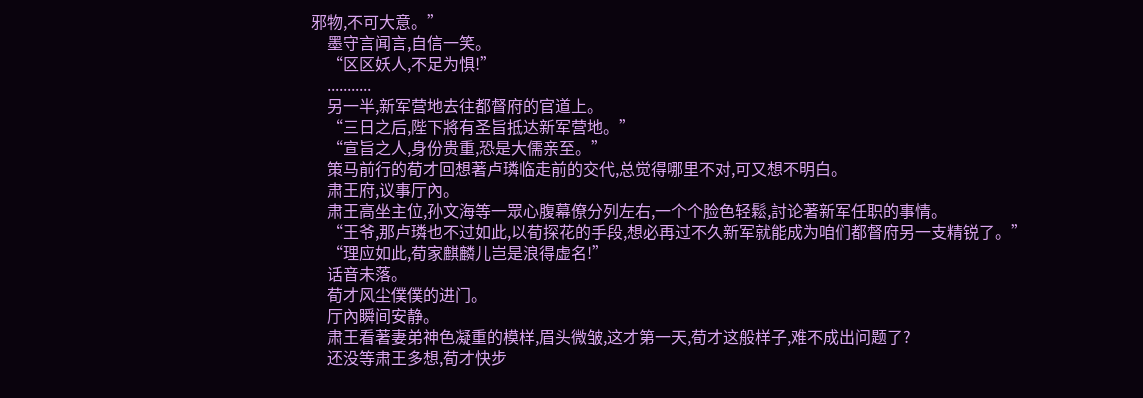邪物,不可大意。”
    墨守言闻言,自信一笑。
    “区区妖人,不足为惧!”
    ...........
    另一半,新军营地去往都督府的官道上。
    “三日之后,陛下將有圣旨抵达新军营地。”
    “宣旨之人,身份贵重,恐是大儒亲至。”
    策马前行的荀才回想著卢璘临走前的交代,总觉得哪里不对,可又想不明白。
    肃王府,议事厅內。
    肃王高坐主位,孙文海等一眾心腹幕僚分列左右,一个个脸色轻鬆,討论著新军任职的事情。
    “王爷,那卢璘也不过如此,以荀探花的手段,想必再过不久新军就能成为咱们都督府另一支精锐了。”
    “理应如此,荀家麒麟儿岂是浪得虚名!”
    话音未落。
    荀才风尘僕僕的进门。
    厅內瞬间安静。
    肃王看著妻弟神色凝重的模样,眉头微皱,这才第一天,荀才这般样子,难不成出问题了?
    还没等肃王多想,荀才快步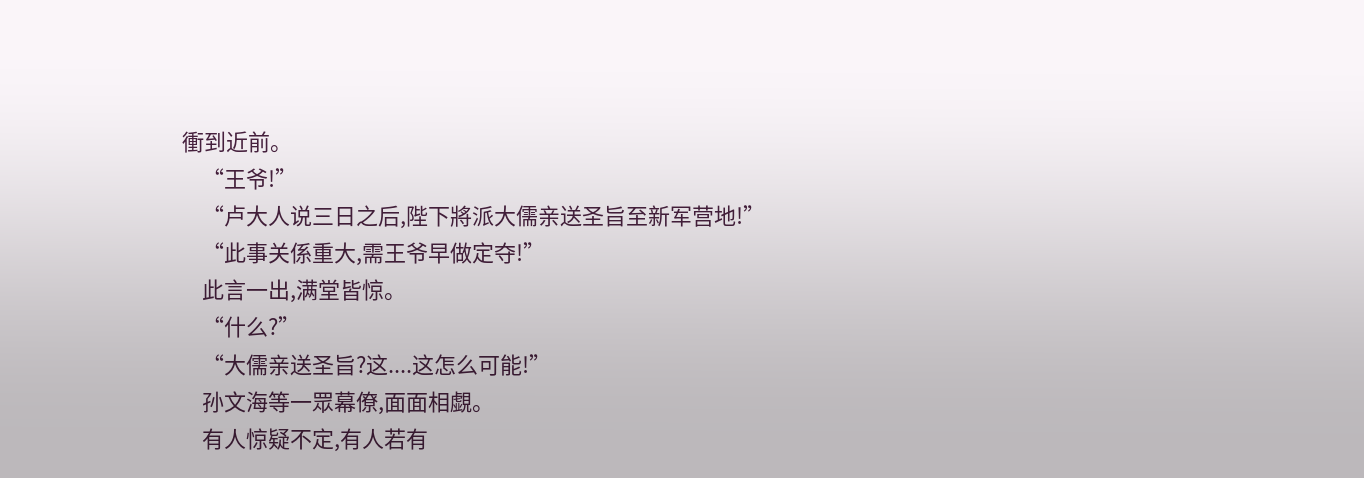衝到近前。
    “王爷!”
    “卢大人说三日之后,陛下將派大儒亲送圣旨至新军营地!”
    “此事关係重大,需王爷早做定夺!”
    此言一出,满堂皆惊。
    “什么?”
    “大儒亲送圣旨?这....这怎么可能!”
    孙文海等一眾幕僚,面面相覷。
    有人惊疑不定,有人若有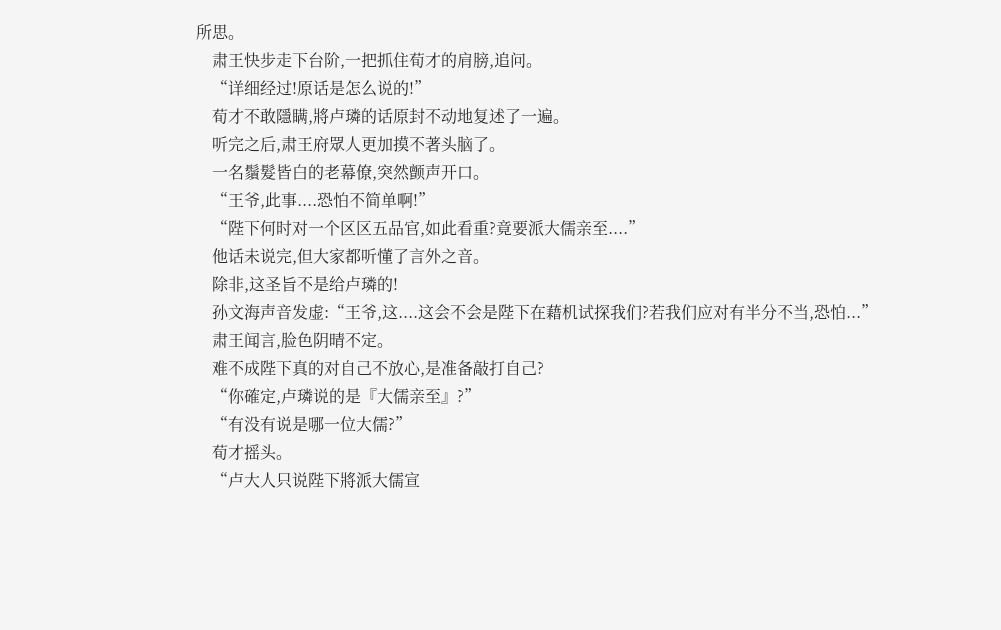所思。
    肃王快步走下台阶,一把抓住荀才的肩膀,追问。
    “详细经过!原话是怎么说的!”
    荀才不敢隱瞒,將卢璘的话原封不动地复述了一遍。
    听完之后,肃王府眾人更加摸不著头脑了。
    一名鬚髮皆白的老幕僚,突然颤声开口。
    “王爷,此事....恐怕不简单啊!”
    “陛下何时对一个区区五品官,如此看重?竟要派大儒亲至....”
    他话未说完,但大家都听懂了言外之音。
    除非,这圣旨不是给卢璘的!
    孙文海声音发虚:“王爷,这....这会不会是陛下在藉机试探我们?若我们应对有半分不当,恐怕...”
    肃王闻言,脸色阴晴不定。
    难不成陛下真的对自己不放心,是准备敲打自己?
    “你確定,卢璘说的是『大儒亲至』?”
    “有没有说是哪一位大儒?”
    荀才摇头。
    “卢大人只说陛下將派大儒宣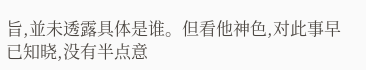旨,並未透露具体是谁。但看他神色,对此事早已知晓,没有半点意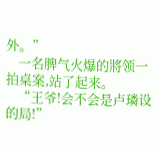外。”
    一名脾气火爆的將领一拍桌案,站了起来。
    “王爷!会不会是卢璘设的局!”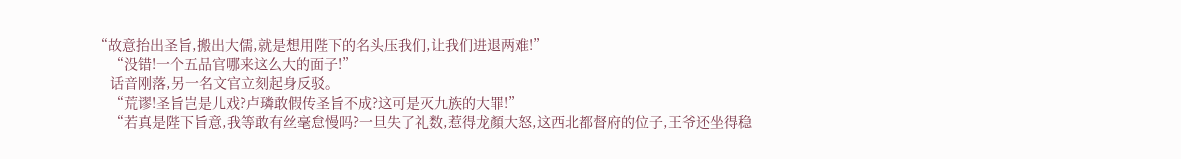“故意抬出圣旨,搬出大儒,就是想用陛下的名头压我们,让我们进退两难!”
    “没错!一个五品官哪来这么大的面子!”
    话音刚落,另一名文官立刻起身反驳。
    “荒谬!圣旨岂是儿戏?卢璘敢假传圣旨不成?这可是灭九族的大罪!”
    “若真是陛下旨意,我等敢有丝毫怠慢吗?一旦失了礼数,惹得龙顏大怒,这西北都督府的位子,王爷还坐得稳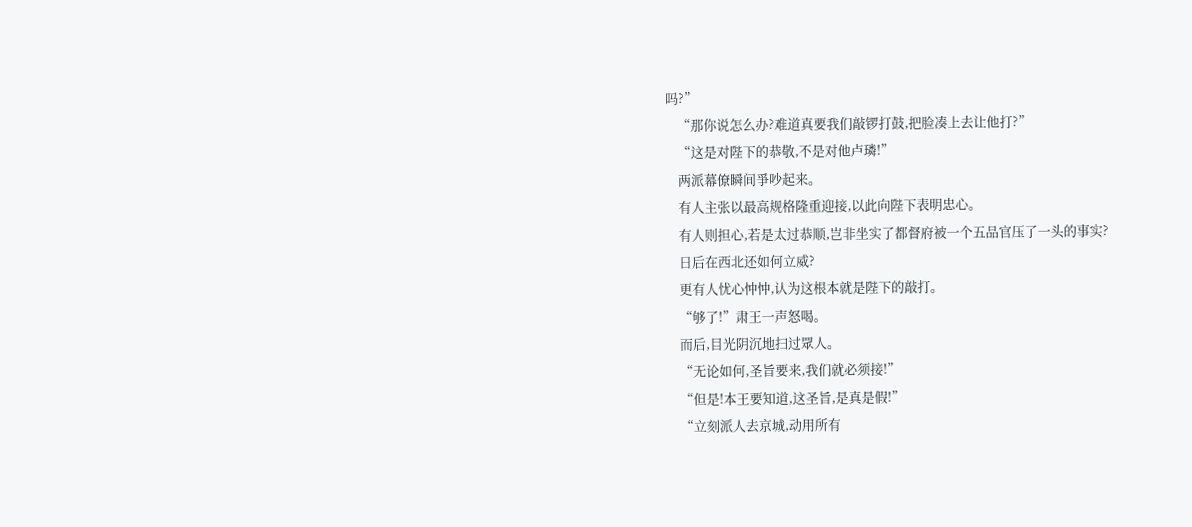吗?”
    “那你说怎么办?难道真要我们敲锣打鼓,把脸凑上去让他打?”
    “这是对陛下的恭敬,不是对他卢璘!”
    两派幕僚瞬间爭吵起来。
    有人主张以最高规格隆重迎接,以此向陛下表明忠心。
    有人则担心,若是太过恭顺,岂非坐实了都督府被一个五品官压了一头的事实?
    日后在西北还如何立威?
    更有人忧心忡忡,认为这根本就是陛下的敲打。
    “够了!”肃王一声怒喝。
    而后,目光阴沉地扫过眾人。
    “无论如何,圣旨要来,我们就必须接!”
    “但是!本王要知道,这圣旨,是真是假!”
    “立刻派人去京城,动用所有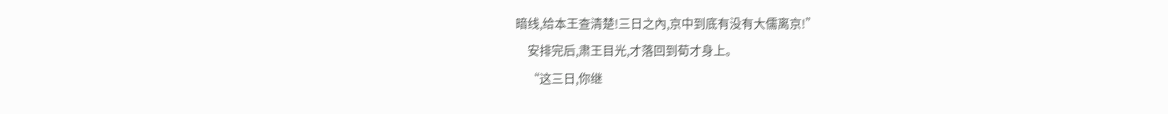暗线,给本王查清楚!三日之內,京中到底有没有大儒离京!”
    安排完后,肃王目光,才落回到荀才身上。
    “这三日,你继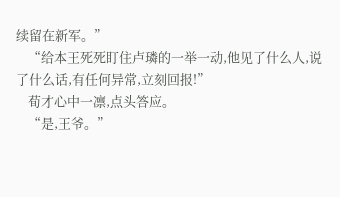续留在新军。”
    “给本王死死盯住卢璘的一举一动,他见了什么人,说了什么话,有任何异常,立刻回报!”
    荀才心中一凛,点头答应。
    “是,王爷。”